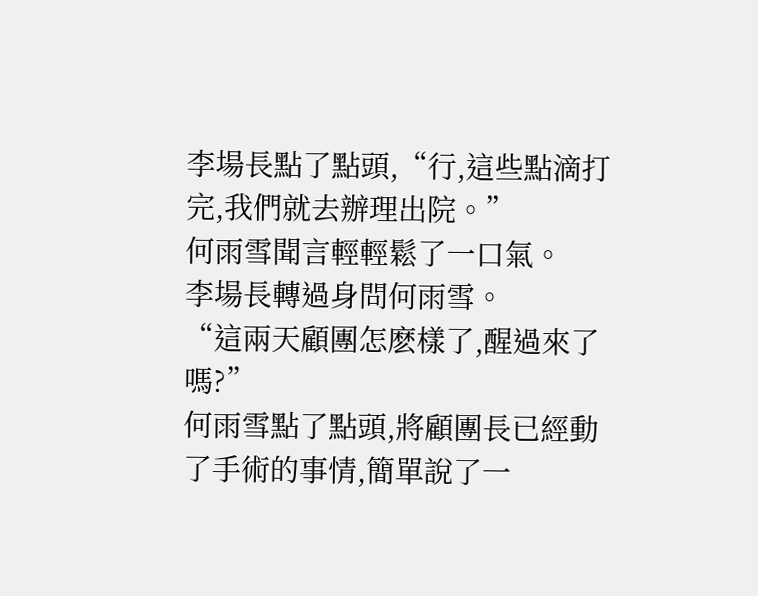李場長點了點頭,“行,這些點滴打完,我們就去辦理出院。”
何雨雪聞言輕輕鬆了一口氣。
李場長轉過身問何雨雪。
“這兩天顧團怎麽樣了,醒過來了嗎?”
何雨雪點了點頭,將顧團長已經動了手術的事情,簡單說了一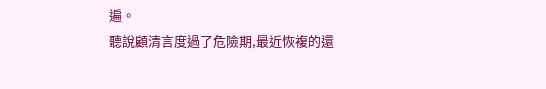遍。
聽說顧清言度過了危險期,最近恢複的還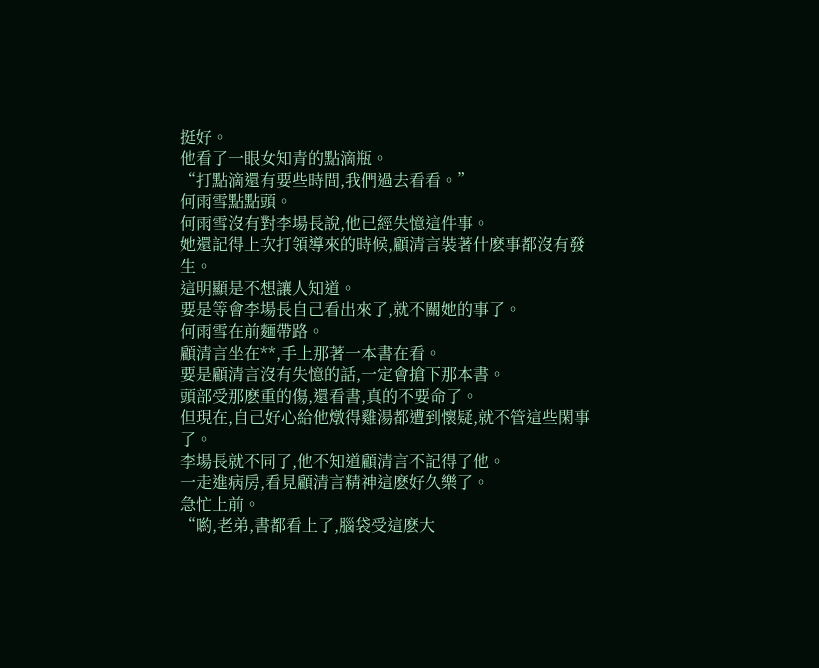挺好。
他看了一眼女知青的點滴瓶。
“打點滴還有要些時間,我們過去看看。”
何雨雪點點頭。
何雨雪沒有對李場長說,他已經失憶這件事。
她還記得上次打領導來的時候,顧清言裝著什麽事都沒有發生。
這明顯是不想讓人知道。
要是等會李場長自己看出來了,就不關她的事了。
何雨雪在前麵帶路。
顧清言坐在**,手上那著一本書在看。
要是顧清言沒有失憶的話,一定會搶下那本書。
頭部受那麽重的傷,還看書,真的不要命了。
但現在,自己好心給他燉得雞湯都遭到懷疑,就不管這些閑事了。
李場長就不同了,他不知道顧清言不記得了他。
一走進病房,看見顧清言精神這麽好久樂了。
急忙上前。
“喲,老弟,書都看上了,腦袋受這麽大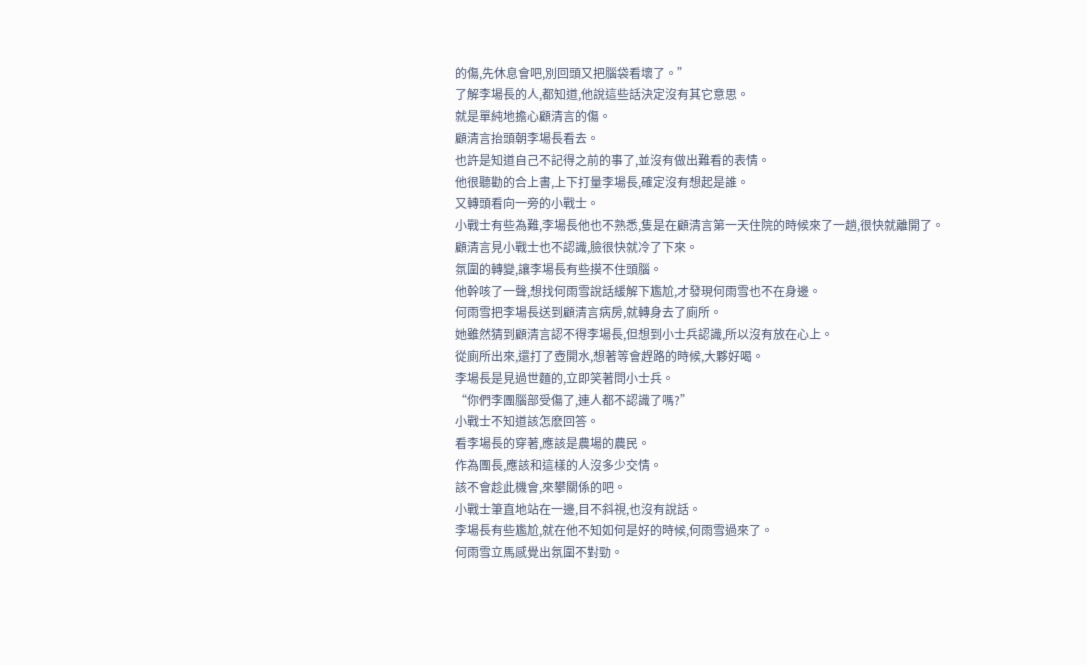的傷,先休息會吧,別回頭又把腦袋看壞了。”
了解李場長的人,都知道,他說這些話決定沒有其它意思。
就是單純地擔心顧清言的傷。
顧清言抬頭朝李場長看去。
也許是知道自己不記得之前的事了,並沒有做出難看的表情。
他很聽勸的合上書,上下打量李場長,確定沒有想起是誰。
又轉頭看向一旁的小戰士。
小戰士有些為難,李場長他也不熟悉,隻是在顧清言第一天住院的時候來了一趟,很快就離開了。
顧清言見小戰士也不認識,臉很快就冷了下來。
氛圍的轉變,讓李場長有些摸不住頭腦。
他幹咳了一聲,想找何雨雪說話緩解下尷尬,才發現何雨雪也不在身邊。
何雨雪把李場長送到顧清言病房,就轉身去了廁所。
她雖然猜到顧清言認不得李場長,但想到小士兵認識,所以沒有放在心上。
從廁所出來,還打了壺開水,想著等會趕路的時候,大夥好喝。
李場長是見過世麵的,立即笑著問小士兵。
“你們李團腦部受傷了,連人都不認識了嗎?”
小戰士不知道該怎麽回答。
看李場長的穿著,應該是農場的農民。
作為團長,應該和這樣的人沒多少交情。
該不會趁此機會,來攀關係的吧。
小戰士筆直地站在一邊,目不斜視,也沒有說話。
李場長有些尷尬,就在他不知如何是好的時候,何雨雪過來了。
何雨雪立馬感覺出氛圍不對勁。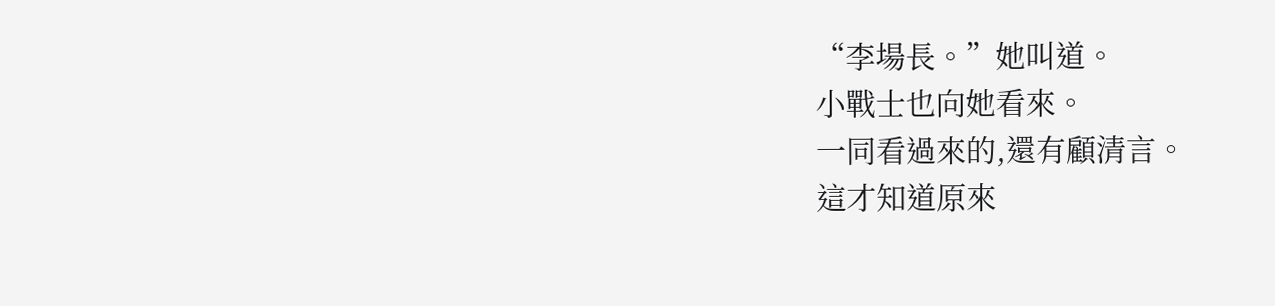“李場長。”她叫道。
小戰士也向她看來。
一同看過來的,還有顧清言。
這才知道原來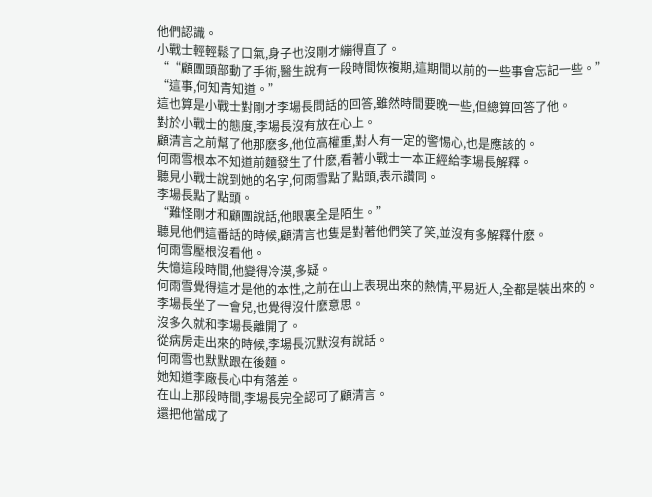他們認識。
小戰士輕輕鬆了口氣,身子也沒剛才繃得直了。
““顧團頭部動了手術,醫生說有一段時間恢複期,這期間以前的一些事會忘記一些。”
“這事,何知青知道。”
這也算是小戰士對剛才李場長問話的回答,雖然時間要晚一些,但總算回答了他。
對於小戰士的態度,李場長沒有放在心上。
顧清言之前幫了他那麽多,他位高權重,對人有一定的警惕心,也是應該的。
何雨雪根本不知道前麵發生了什麽,看著小戰士一本正經給李場長解釋。
聽見小戰士說到她的名字,何雨雪點了點頭,表示讚同。
李場長點了點頭。
“難怪剛才和顧團說話,他眼裏全是陌生。”
聽見他們這番話的時候,顧清言也隻是對著他們笑了笑,並沒有多解釋什麽。
何雨雪壓根沒看他。
失憶這段時間,他變得冷漠,多疑。
何雨雪覺得這才是他的本性,之前在山上表現出來的熱情,平易近人,全都是裝出來的。
李場長坐了一會兒,也覺得沒什麽意思。
沒多久就和李場長離開了。
從病房走出來的時候,李場長沉默沒有說話。
何雨雪也默默跟在後麵。
她知道李廠長心中有落差。
在山上那段時間,李場長完全認可了顧清言。
還把他當成了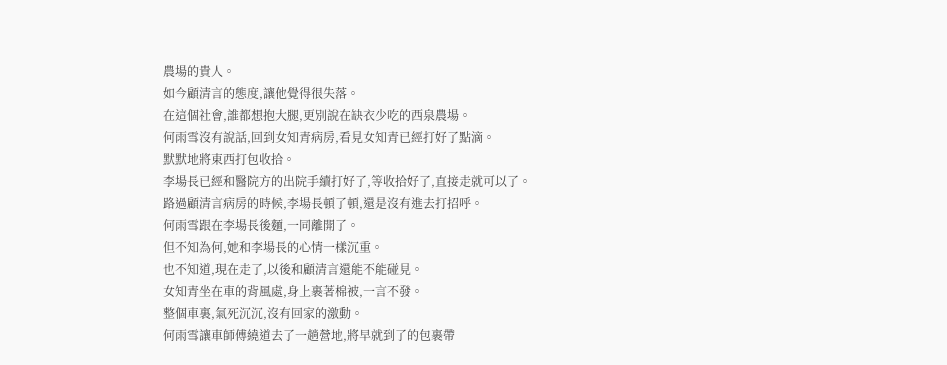農場的貴人。
如今顧清言的態度,讓他覺得很失落。
在這個社會,誰都想抱大腿,更別說在缺衣少吃的西泉農場。
何雨雪沒有說話,回到女知青病房,看見女知青已經打好了點滴。
默默地將東西打包收拾。
李場長已經和醫院方的出院手續打好了,等收拾好了,直接走就可以了。
路過顧清言病房的時候,李場長頓了頓,還是沒有進去打招呼。
何雨雪跟在李場長後麵,一同離開了。
但不知為何,她和李場長的心情一樣沉重。
也不知道,現在走了,以後和顧清言還能不能碰見。
女知青坐在車的背風處,身上裹著棉被,一言不發。
整個車裏,氣死沉沉,沒有回家的激動。
何雨雪讓車師傅繞道去了一趟營地,將早就到了的包裹帶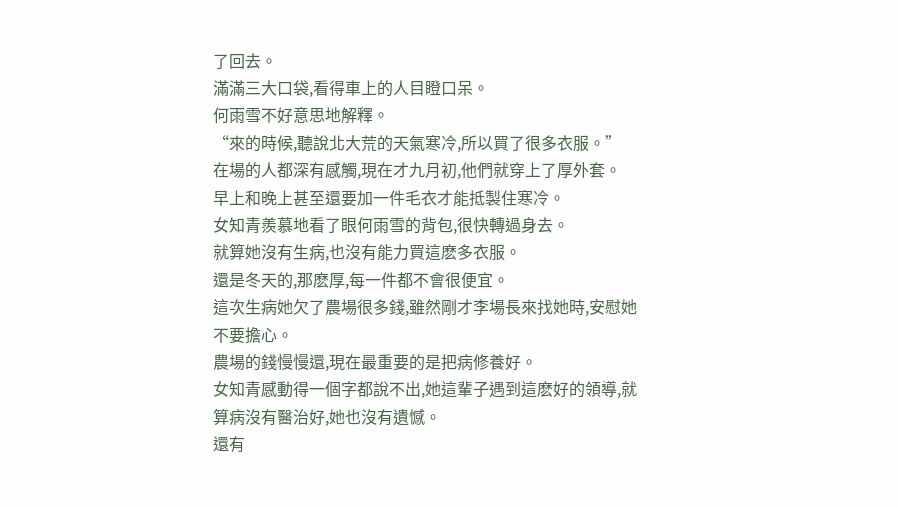了回去。
滿滿三大口袋,看得車上的人目瞪口呆。
何雨雪不好意思地解釋。
“來的時候,聽說北大荒的天氣寒冷,所以買了很多衣服。”
在場的人都深有感觸,現在才九月初,他們就穿上了厚外套。
早上和晚上甚至還要加一件毛衣才能抵製住寒冷。
女知青羨慕地看了眼何雨雪的背包,很快轉過身去。
就算她沒有生病,也沒有能力買這麽多衣服。
還是冬天的,那麽厚,每一件都不會很便宜。
這次生病她欠了農場很多錢,雖然剛才李場長來找她時,安慰她不要擔心。
農場的錢慢慢還,現在最重要的是把病修養好。
女知青感動得一個字都說不出,她這輩子遇到這麽好的領導,就算病沒有醫治好,她也沒有遺憾。
還有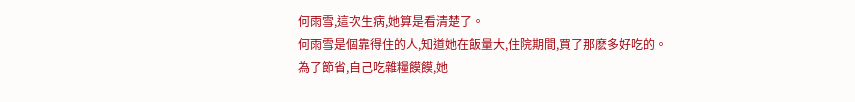何雨雪,這次生病,她算是看清楚了。
何雨雪是個靠得住的人,知道她在飯量大,住院期間,買了那麽多好吃的。
為了節省,自己吃雜糧饃饃,她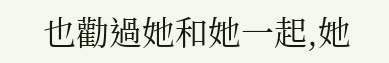也勸過她和她一起,她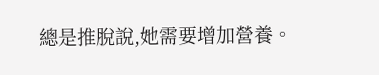總是推脫說,她需要增加營養。